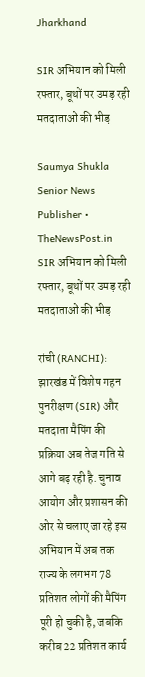Jharkhand

SIR अभियान को मिली रफ्तार, बूथों पर उमड़ रही मतदाताओं की भीड़

Saumya Shukla
Senior News Publisher • TheNewsPost.in
SIR अभियान को मिली रफ्तार, बूथों पर उमड़ रही मतदाताओं की भीड़

रांची (RANCHI): झारखंड में विशेष गहन पुनरीक्षण (SIR) और मतदाता मैपिंग की प्रक्रिया अब तेज गति से आगे बढ़ रही है. चुनाव आयोग और प्रशासन की ओर से चलाए जा रहे इस अभियान में अब तक राज्य के लगभग 78 प्रतिशत लोगों की मैपिंग पूरी हो चुकी है, जबकि करीब 22 प्रतिशत कार्य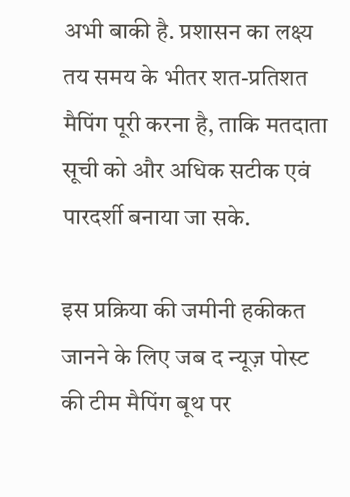अभी बाकी है. प्रशासन का लक्ष्य तय समय के भीतर शत-प्रतिशत मैपिंग पूरी करना है, ताकि मतदाता सूची को और अधिक सटीक एवं पारदर्शी बनाया जा सके.

इस प्रक्रिया की जमीनी हकीकत जानने के लिए जब द न्यूज़ पोस्ट की टीम मैपिंग बूथ पर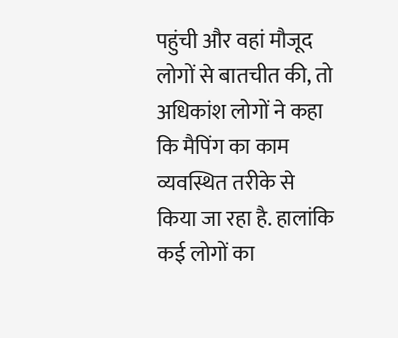पहुंची और वहां मौजूद लोगों से बातचीत की, तो अधिकांश लोगों ने कहा कि मैपिंग का काम व्यवस्थित तरीके से किया जा रहा है. हालांकि कई लोगों का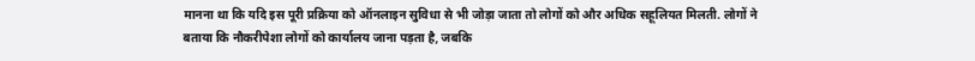मानना था कि यदि इस पूरी प्रक्रिया को ऑनलाइन सुविधा से भी जोड़ा जाता तो लोगों को और अधिक सहूलियत मिलती. लोगों ने बताया कि नौकरीपेशा लोगों को कार्यालय जाना पड़ता है, जबकि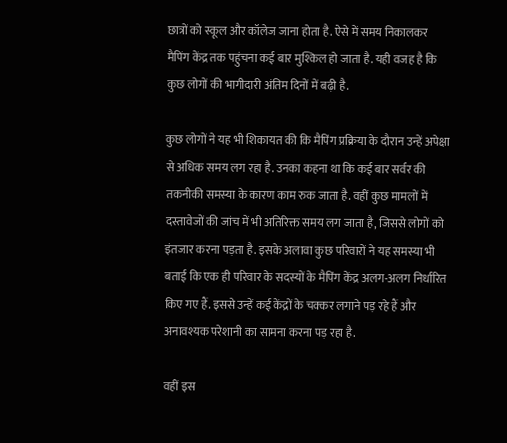छात्रों को स्कूल और कॉलेज जाना होता है. ऐसे में समय निकालकर मैपिंग केंद्र तक पहुंचना कई बार मुश्किल हो जाता है. यही वजह है कि कुछ लोगों की भागीदारी अंतिम दिनों में बढ़ी है.

कुछ लोगों ने यह भी शिकायत की कि मैपिंग प्रक्रिया के दौरान उन्हें अपेक्षा से अधिक समय लग रहा है. उनका कहना था कि कई बार सर्वर की तकनीकी समस्या के कारण काम रुक जाता है. वहीं कुछ मामलों में दस्तावेजों की जांच में भी अतिरिक्त समय लग जाता है, जिससे लोगों को इंतजार करना पड़ता है. इसके अलावा कुछ परिवारों ने यह समस्या भी बताई कि एक ही परिवार के सदस्यों के मैपिंग केंद्र अलग-अलग निर्धारित किए गए हैं. इससे उन्हें कई केंद्रों के चक्कर लगाने पड़ रहे हैं और अनावश्यक परेशानी का सामना करना पड़ रहा है.

वहीं इस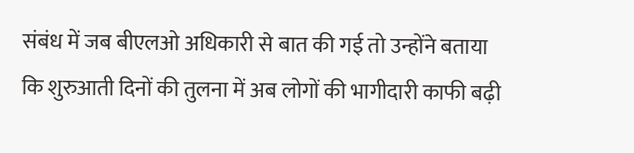संबंध में जब बीएलओ अधिकारी से बात की गई तो उन्होंने बताया कि शुरुआती दिनों की तुलना में अब लोगों की भागीदारी काफी बढ़ी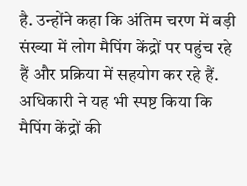है. उन्होंने कहा कि अंतिम चरण में बड़ी संख्या में लोग मैपिंग केंद्रों पर पहुंच रहे हैं और प्रक्रिया में सहयोग कर रहे हैं. अधिकारी ने यह भी स्पष्ट किया कि मैपिंग केंद्रों की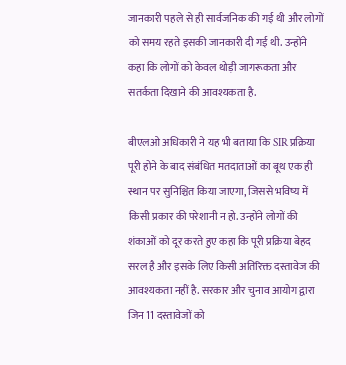जानकारी पहले से ही सार्वजनिक की गई थी और लोगों को समय रहते इसकी जानकारी दी गई थी. उन्होंने कहा कि लोगों को केवल थोड़ी जागरूकता और सतर्कता दिखाने की आवश्यकता है.

बीएलओ अधिकारी ने यह भी बताया कि SIR प्रक्रिया पूरी होने के बाद संबंधित मतदाताओं का बूथ एक ही स्थान पर सुनिश्चित किया जाएगा, जिससे भविष्य में किसी प्रकार की परेशानी न हो. उन्होंने लोगों की शंकाओं को दूर करते हुए कहा कि पूरी प्रक्रिया बेहद सरल है और इसके लिए किसी अतिरिक्त दस्तावेज की आवश्यकता नहीं है. सरकार और चुनाव आयोग द्वारा जिन 11 दस्तावेजों को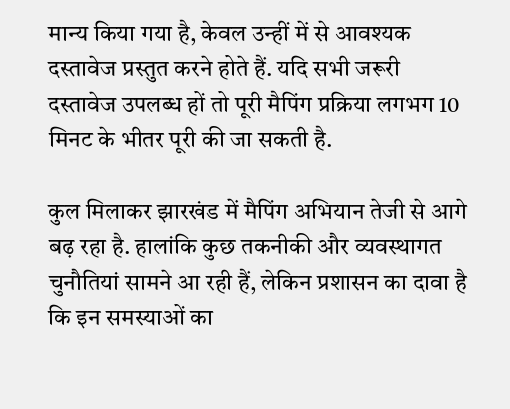मान्य किया गया है, केवल उन्हीं में से आवश्यक दस्तावेज प्रस्तुत करने होते हैं. यदि सभी जरूरी दस्तावेज उपलब्ध हों तो पूरी मैपिंग प्रक्रिया लगभग 10 मिनट के भीतर पूरी की जा सकती है.

कुल मिलाकर झारखंड में मैपिंग अभियान तेजी से आगे बढ़ रहा है. हालांकि कुछ तकनीकी और व्यवस्थागत चुनौतियां सामने आ रही हैं, लेकिन प्रशासन का दावा है कि इन समस्याओं का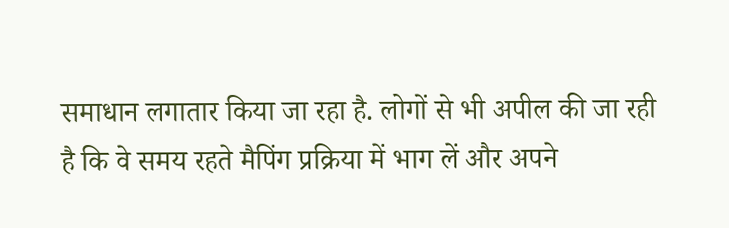समाधान लगातार किया जा रहा है. लोगों से भी अपील की जा रही है कि वे समय रहते मैपिंग प्रक्रिया में भाग लें और अपने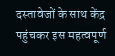दस्तावेजों के साथ केंद्र पहुंचकर इस महत्वपूर्ण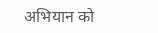अभियान को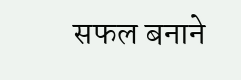सफल बनाने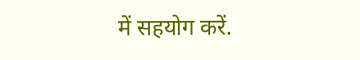में सहयोग करें.